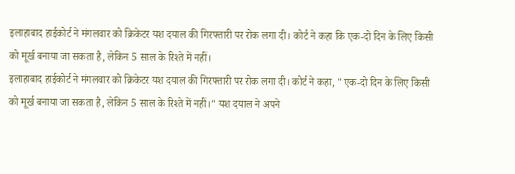इलाहाबाद हाईकोर्ट ने मंगलवार को क्रिकेटर यश दयाल की गिरफ्तारी पर रोक लगा दी। कोर्ट ने कहा कि एक-दो दिन के लिए किसी को मूर्ख बनाया जा सकता है, लेकिन 5 साल के रिश्ते में नहीं।
इलाहाबाद हाईकोर्ट ने मंगलवार को क्रिकेटर यश दयाल की गिरफ्तारी पर रोक लगा दी। कोर्ट ने कहा, "एक-दो दिन के लिए किसी को मूर्ख बनाया जा सकता है, लेकिन 5 साल के रिश्ते में नहीं।" यश दयाल ने अपने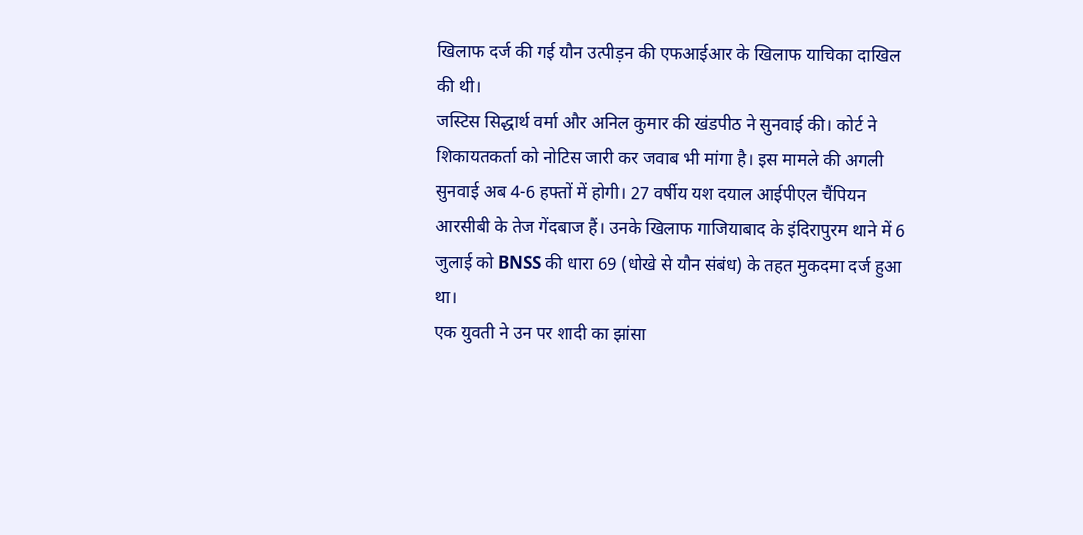खिलाफ दर्ज की गई यौन उत्पीड़न की एफआईआर के खिलाफ याचिका दाखिल की थी।
जस्टिस सिद्धार्थ वर्मा और अनिल कुमार की खंडपीठ ने सुनवाई की। कोर्ट ने शिकायतकर्ता को नोटिस जारी कर जवाब भी मांगा है। इस मामले की अगली सुनवाई अब 4-6 हफ्तों में होगी। 27 वर्षीय यश दयाल आईपीएल चैंपियन आरसीबी के तेज गेंदबाज हैं। उनके खिलाफ गाजियाबाद के इंदिरापुरम थाने में 6 जुलाई को BNSS की धारा 69 (धोखे से यौन संबंध) के तहत मुकदमा दर्ज हुआ था।
एक युवती ने उन पर शादी का झांसा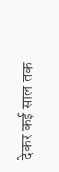देकर कई साल तक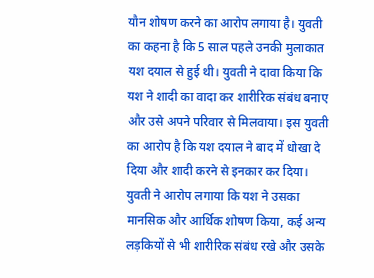यौन शोषण करने का आरोप लगाया है। युवती का कहना है कि 5 साल पहले उनकी मुलाकात यश दयाल से हुई थी। युवती ने दावा किया कि यश ने शादी का वादा कर शारीरिक संबंध बनाए और उसे अपने परिवार से मिलवाया। इस युवती का आरोप है कि यश दयाल ने बाद में धोखा दे दिया और शादी करने से इनकार कर दिया।
युवती ने आरोप लगाया कि यश ने उसका मानसिक और आर्थिक शोषण किया, कई अन्य लड़कियों से भी शारीरिक संबंध रखे और उसके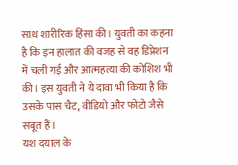साथ शारीरिक हिंसा की। युवती का कहना है कि इन हालात की वजह से वह डिप्रेशन में चली गई और आत्महत्या की कोशिश भी की। इस युवती ने ये दावा भी किया है कि उसके पास चैट, वीडियो और फोटो जैसे सबूत हैं।
यश दयाल के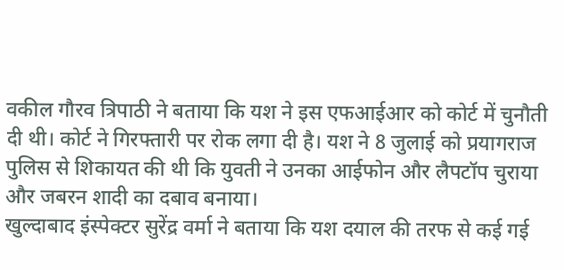वकील गौरव त्रिपाठी ने बताया कि यश ने इस एफआईआर को कोर्ट में चुनौती दी थी। कोर्ट ने गिरफ्तारी पर रोक लगा दी है। यश ने 8 जुलाई को प्रयागराज पुलिस से शिकायत की थी कि युवती ने उनका आईफोन और लैपटॉप चुराया और जबरन शादी का दबाव बनाया।
खुल्दाबाद इंस्पेक्टर सुरेंद्र वर्मा ने बताया कि यश दयाल की तरफ से कई गई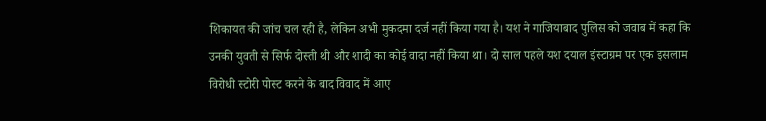शिकायत की जांच चल रही है, लेकिन अभी मुकदमा दर्ज नहीं किया गया है। यश ने गाजियाबाद पुलिस को जवाब में कहा कि उनकी युवती से सिर्फ दोस्ती थी और शादी का कोई वादा नहीं किया था। दो साल पहले यश दयाल इंस्टाग्रम पर एक इसलाम विरोधी स्टोरी पोस्ट करने के बाद विवाद में आए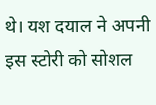थे। यश दयाल ने अपनी इस स्टोरी को सोशल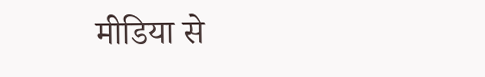मीडिया से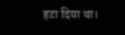हटा दिया था।